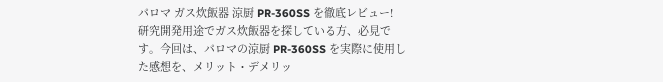パロマ ガス炊飯器 涼厨 PR-360SS を徹底レビュー!
研究開発用途でガス炊飯器を探している方、必見です。今回は、パロマの涼厨 PR-360SS を実際に使用した感想を、メリット・デメリッ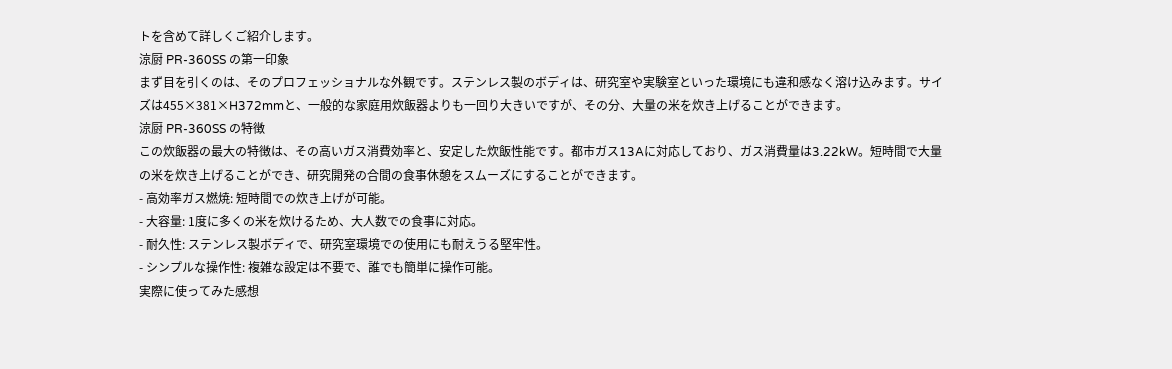トを含めて詳しくご紹介します。
涼厨 PR-360SS の第一印象
まず目を引くのは、そのプロフェッショナルな外観です。ステンレス製のボディは、研究室や実験室といった環境にも違和感なく溶け込みます。サイズは455×381×H372mmと、一般的な家庭用炊飯器よりも一回り大きいですが、その分、大量の米を炊き上げることができます。
涼厨 PR-360SS の特徴
この炊飯器の最大の特徴は、その高いガス消費効率と、安定した炊飯性能です。都市ガス13Aに対応しており、ガス消費量は3.22kW。短時間で大量の米を炊き上げることができ、研究開発の合間の食事休憩をスムーズにすることができます。
- 高効率ガス燃焼: 短時間での炊き上げが可能。
- 大容量: 1度に多くの米を炊けるため、大人数での食事に対応。
- 耐久性: ステンレス製ボディで、研究室環境での使用にも耐えうる堅牢性。
- シンプルな操作性: 複雑な設定は不要で、誰でも簡単に操作可能。
実際に使ってみた感想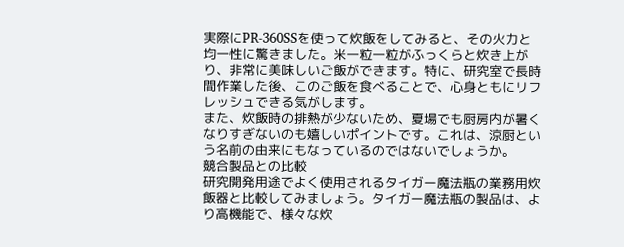実際にPR-360SSを使って炊飯をしてみると、その火力と均一性に驚きました。米一粒一粒がふっくらと炊き上がり、非常に美味しいご飯ができます。特に、研究室で長時間作業した後、このご飯を食べることで、心身ともにリフレッシュできる気がします。
また、炊飯時の排熱が少ないため、夏場でも厨房内が暑くなりすぎないのも嬉しいポイントです。これは、涼厨という名前の由来にもなっているのではないでしょうか。
競合製品との比較
研究開発用途でよく使用されるタイガー魔法瓶の業務用炊飯器と比較してみましょう。タイガー魔法瓶の製品は、より高機能で、様々な炊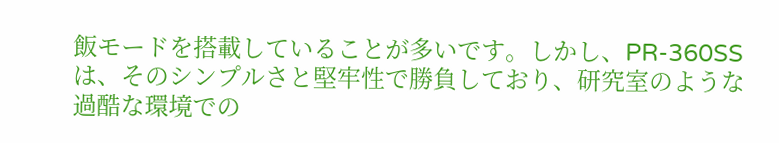飯モードを搭載していることが多いです。しかし、PR-360SSは、そのシンプルさと堅牢性で勝負しており、研究室のような過酷な環境での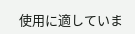使用に適していま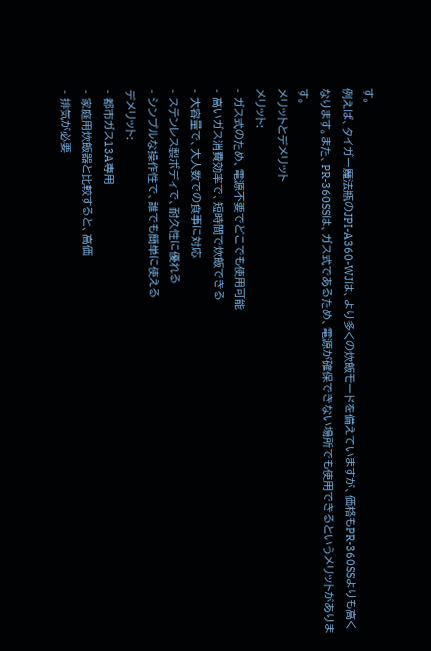す。
例えば、タイガー魔法瓶のJPI-A360-WJは、より多くの炊飯モードを備えていますが、価格もPR-360SSよりも高くなります。また、PR-360SSは、ガス式であるため、電源が確保できない場所でも使用できるというメリットがあります。
メリットとデメリット
メリット:
- ガス式のため、電源不要でどこでも使用可能
- 高いガス消費効率で、短時間で炊飯できる
- 大容量で、大人数での食事に対応
- ステンレス製ボディで、耐久性に優れる
- シンプルな操作性で、誰でも簡単に使える
デメリット:
- 都市ガス13A専用
- 家庭用炊飯器と比較すると、高価
- 排気が必要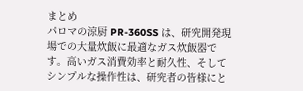まとめ
パロマの涼厨 PR-360SS は、研究開発現場での大量炊飯に最適なガス炊飯器です。高いガス消費効率と耐久性、そしてシンプルな操作性は、研究者の皆様にと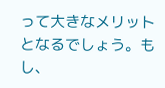って大きなメリットとなるでしょう。もし、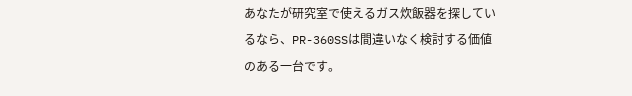あなたが研究室で使えるガス炊飯器を探しているなら、PR-360SSは間違いなく検討する価値のある一台です。